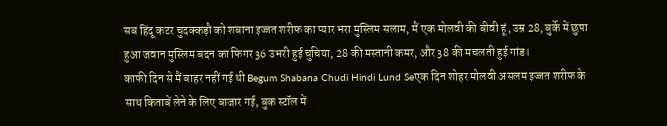सब हिंदू कटर चुदक्कड़ौ को शबाना इज्जत शरीफ का प्यार भरा मुस्लिम सलाम, मैं एक मोलवी की बीवी हूं, उम्र 28, बुर्के में छुपा हुआ जवान मुस्लिम बदन का फिगर 36 उभरी हुई चुचिया, 28 की मस्तानी कमर, और 38 की मचलती हुई गांड।
काफी दिन से मैं बाहर नहीं गई थी Begum Shabana Chudi Hindi Lund Seएक दिन शोहर मोलवी असलम इज्जत शरीफ के साथ किताबें लेने के लिए बाजार गई, बुक स्टॉल में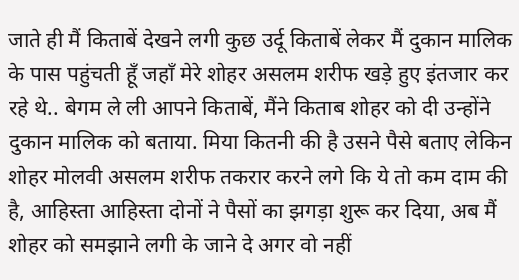जाते ही मैं किताबें देखने लगी कुछ उर्दू किताबें लेकर मैं दुकान मालिक के पास पहुंचती हूँ जहाँ मेरे शोहर असलम शरीफ खड़े हुए इंतजार कर रहे थे.. बेगम ले ली आपने किताबें, मैंने किताब शोहर को दी उन्होंने दुकान मालिक को बताया. मिया कितनी की है उसने पैसे बताए लेकिन शोहर मोलवी असलम शरीफ तकरार करने लगे कि ये तो कम दाम की है, आहिस्ता आहिस्ता दोनों ने पैसों का झगड़ा शुरू कर दिया, अब मैं शोहर को समझाने लगी के जाने दे अगर वो नहीं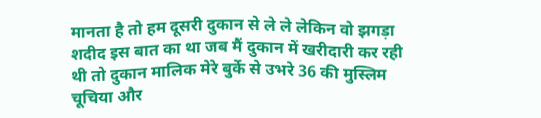मानता है तो हम दूसरी दुकान से ले ले लेकिन वो झगड़ा शदीद इस बात का था जब मैं दुकान में खरीदारी कर रही थी तो दुकान मालिक मेरे बुर्के से उभरे 36 की मुस्लिम चूचिया और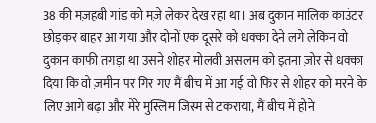38 की मज़हबी गांड को मज़े लेकर देख रहा था। अब दुकान मालिक काउंटर छोड़कर बाहर आ गया और दोनों एक दूसरे को धक्का देने लगे लेकिन वो दुकान काफी तगड़ा था उसने शोहर मोलवी असलम को इतना ज़ोर से धक्का दिया कि वो ज़मीन पर गिर गए मैं बीच में आ गई वो फिर से शोहर को मरने के लिए आगे बढ़ा और मेरे मुस्लिम जिस्म से टकराया, मैं बीच में होने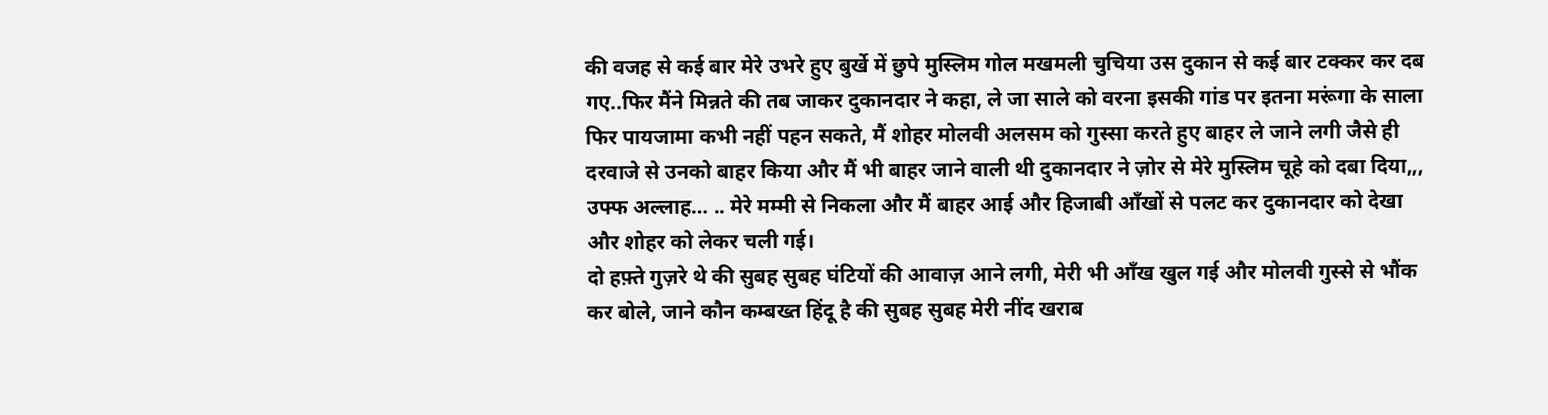की वजह से कई बार मेरे उभरे हुए बुर्खे में छुपे मुस्लिम गोल मखमली चुचिया उस दुकान से कई बार टक्कर कर दब गए..फिर मैंने मिन्नते की तब जाकर दुकानदार ने कहा, ले जा साले को वरना इसकी गांड पर इतना मरूंगा के साला फिर पायजामा कभी नहीं पहन सकते, मैं शोहर मोलवी अलसम को गुस्सा करते हुए बाहर ले जाने लगी जैसे ही दरवाजे से उनको बाहर किया और मैं भी बाहर जाने वाली थी दुकानदार ने ज़ोर से मेरे मुस्लिम चूहे को दबा दिया,,, उफ्फ अल्लाह… .. मेरे मम्मी से निकला और मैं बाहर आई और हिजाबी आँखों से पलट कर दुकानदार को देखा और शोहर को लेकर चली गई।
दो हफ़्ते गुज़रे थे की सुबह सुबह घंटियों की आवाज़ आने लगी, मेरी भी आँख खुल गई और मोलवी गुस्से से भौंक कर बोले, जाने कौन कम्बख्त हिंदू है की सुबह सुबह मेरी नींद खराब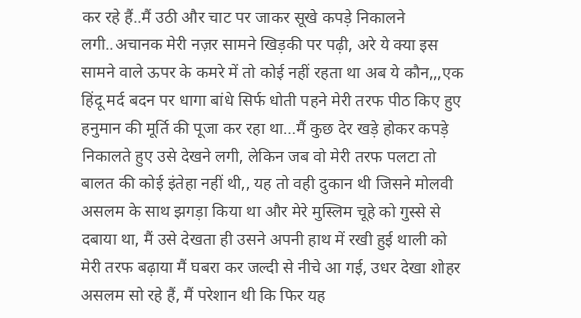कर रहे हैं..मैं उठी और चाट पर जाकर सूखे कपड़े निकालने लगी..अचानक मेरी नज़र सामने खिड़की पर पढ़ी, अरे ये क्या इस सामने वाले ऊपर के कमरे में तो कोई नहीं रहता था अब ये कौन,,,एक हिंदू मर्द बदन पर धागा बांधे सिर्फ धोती पहने मेरी तरफ पीठ किए हुए हनुमान की मूर्ति की पूजा कर रहा था…मैं कुछ देर खड़े होकर कपड़े निकालते हुए उसे देखने लगी, लेकिन जब वो मेरी तरफ पलटा तो बालत की कोई इंतेहा नहीं थी,, यह तो वही दुकान थी जिसने मोलवी असलम के साथ झगड़ा किया था और मेरे मुस्लिम चूहे को गुस्से से दबाया था, मैं उसे देखता ही उसने अपनी हाथ में रखी हुई थाली को मेरी तरफ बढ़ाया मैं घबरा कर जल्दी से नीचे आ गई, उधर देखा शोहर असलम सो रहे हैं, मैं परेशान थी कि फिर यह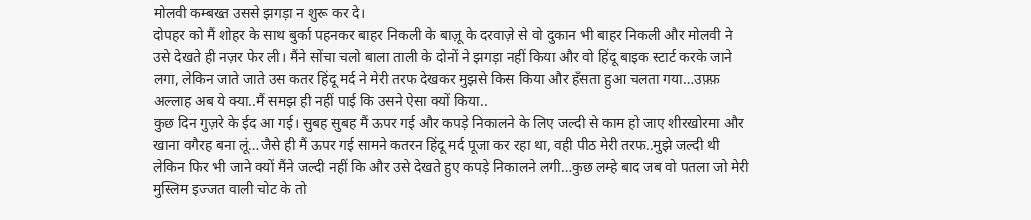मोलवी कम्बख्त उससे झगड़ा न शुरू कर दे।
दोपहर को मैं शोहर के साथ बुर्का पहनकर बाहर निकली के बाज़ू के दरवाज़े से वो दुकान भी बाहर निकली और मोलवी ने उसे देखते ही नज़र फेर ली। मैंने सोंचा चलो बाला ताली के दोनों ने झगड़ा नहीं किया और वो हिंदू बाइक स्टार्ट करके जाने लगा, लेकिन जाते जाते उस कतर हिंदू मर्द ने मेरी तरफ देखकर मुझसे किस किया और हँसता हुआ चलता गया…उफ़्फ़ अल्लाह अब ये क्या..मैं समझ ही नहीं पाई कि उसने ऐसा क्यों किया..
कुछ दिन गुज़रे के ईद आ गई। सुबह सुबह मैं ऊपर गई और कपड़े निकालने के लिए जल्दी से काम हो जाए शीरखोरमा और खाना वगैरह बना लूं…जैसे ही मैं ऊपर गई सामने कतरन हिंदू मर्द पूजा कर रहा था, वही पीठ मेरी तरफ..मुझे जल्दी थी लेकिन फिर भी जाने क्यों मैंने जल्दी नहीं कि और उसे देखते हुए कपड़े निकालने लगी…कुछ लम्हे बाद जब वो पतला जो मेरी मुस्लिम इज्जत वाली चोट के तो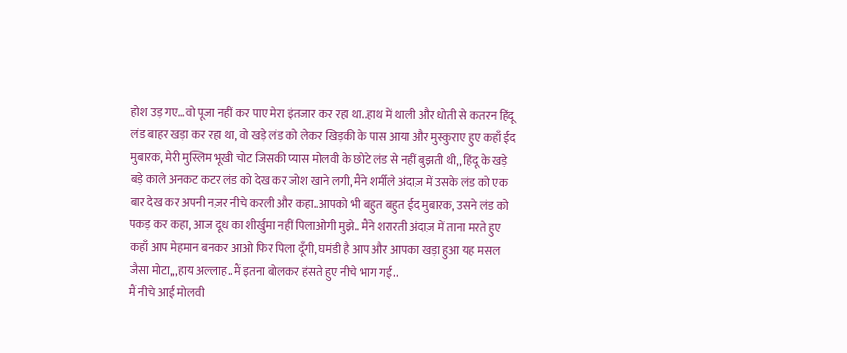होश उड़ गए…वो पूजा नहीं कर पाए मेरा इंतजार कर रहा था..हाथ में थाली और धोती से कतरन हिंदू लंड बाहर खड़ा कर रहा था, वो खड़े लंड को लेकर खिड़की के पास आया और मुस्कुराए हुए कहाँ ईद मुबारक, मेरी मुस्लिम भूखी चोट जिसकी प्यास मोलवी के छोटे लंड से नहीं बुझती थी,, हिंदू के खड़े बड़े काले अनकट कटर लंड को देख कर जोश खाने लगी, मैंने शर्मीले अंदाज़ में उसके लंड को एक बार देख कर अपनी नज़र नीचे करली और कहा..आपको भी बहुत बहुत ईद मुबारक, उसने लंड को पकड़ कर कहा, आज दूध का शीर्खुमा नहीं पिलाओगी मुझे.. मैंने शरारती अंदाज़ में ताना मरते हुए कहाँ आप मेहमान बनकर आओ फिर पिला दूँगी, घमंडी है आप और आपका खड़ा हुआ यह मसल जैसा मोटा,,,हाय अल्लाह..मैं इतना बोलकर हंसते हुए नीचे भाग गई..
मैं नीचे आई मोलवी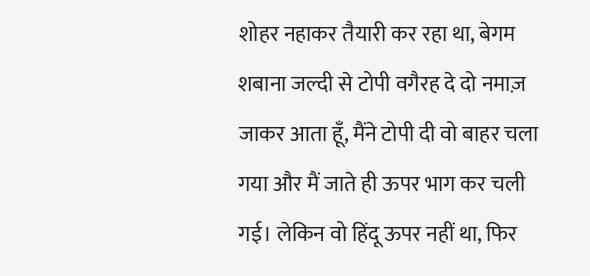शोहर नहाकर तैयारी कर रहा था, बेगम शबाना जल्दी से टोपी वगैरह दे दो नमाज़ जाकर आता हूँ, मैंने टोपी दी वो बाहर चला गया और मैं जाते ही ऊपर भाग कर चली गई। लेकिन वो हिंदू ऊपर नहीं था, फिर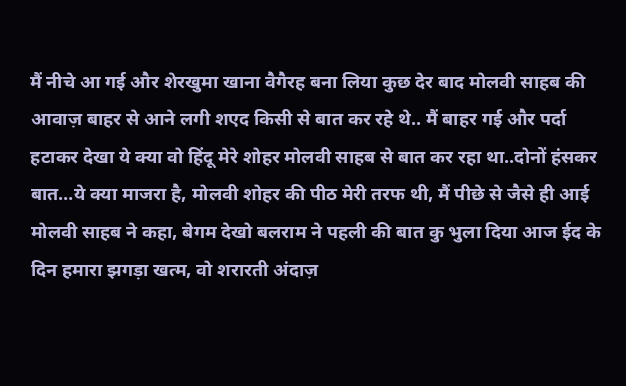मैं नीचे आ गई और शेरखुमा खाना वैगैरह बना लिया कुछ देर बाद मोलवी साहब की आवाज़ बाहर से आने लगी शएद किसी से बात कर रहे थे.. मैं बाहर गई और पर्दा हटाकर देखा ये क्या वो हिंदू मेरे शोहर मोलवी साहब से बात कर रहा था..दोनों हंसकर बात…ये क्या माजरा है, मोलवी शोहर की पीठ मेरी तरफ थी, मैं पीछे से जैसे ही आई मोलवी साहब ने कहा, बेगम देखो बलराम ने पहली की बात कु भुला दिया आज ईद के दिन हमारा झगड़ा खत्म, वो शरारती अंदाज़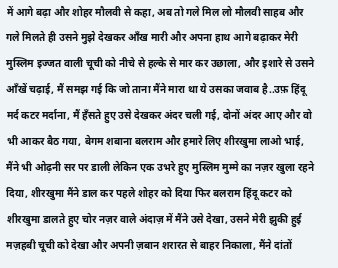में आगे बढ़ा और शोहर मौलवी से कहा, अब तो गले मिल लो मौलवी साहब और गले मिलते ही उसने मुझे देखकर आँख मारी और अपना हाथ आगे बढ़ाकर मेरी मुस्लिम इज्जत वाली चूची को नीचे से हल्के से मार कर उछाला, और इशारे से उसने आँखें चढ़ाई, मैं समझ गई कि जो ताना मैंने मारा था ये उसका जवाब है..उफ़ हिंदू मर्द कटर मर्दाना, मैं हँसते हुए उसे देखकर अंदर चली गई, दोनों अंदर आए और वो भी आकर बैठ गया, बेगम शबाना बलराम और हमारे लिए शीरखुमा लाओ भाई,
मैंने भी ओढ़नी सर पर डाली लेकिन एक उभरे हुए मुस्लिम मुम्मे का नज़र खुला रहने दिया, शीरखुमा मैंने डाल कर पहले शोहर को दिया फिर बलराम हिंदू कटर को शीरखुमा डालते हुए चोर नज़र वाले अंदाज़ में मैंने उसे देखा, उसने मेरी झुकी हुई मज़हबी चूची को देखा और अपनी ज़बान शरारत से बाहर निकाला, मैंने दांतों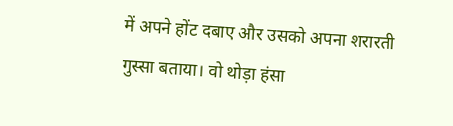में अपने होंट दबाए और उसको अपना शरारती गुस्सा बताया। वो थोड़ा हंसा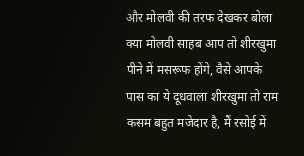और मोलवी की तरफ देखकर बोला क्या मोलवी साहब आप तो शीरखुमा पीने में मसरूफ होंगे, वैसे आपके पास का ये दूधवाला शीरखुमा तो राम कसम बहुत मजेदार है, मैं रसोई में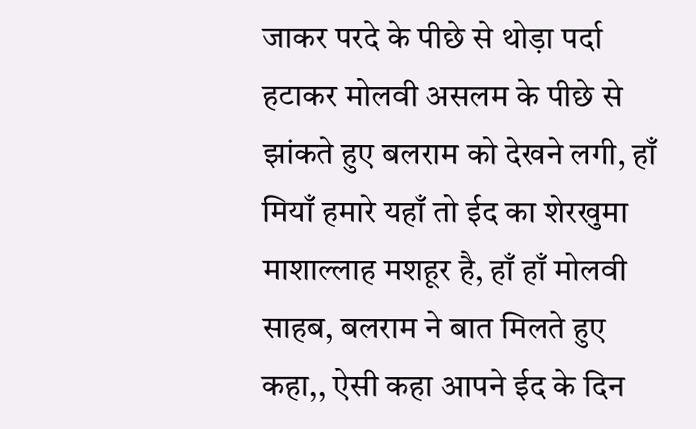जाकर परदे के पीछे से थोड़ा पर्दा हटाकर मोलवी असलम के पीछे से झांकते हुए बलराम को देखने लगी, हाँ मियाँ हमारे यहाँ तो ईद का शेरखुमा माशाल्लाह मशहूर है, हाँ हाँ मोलवी साहब, बलराम ने बात मिलते हुए कहा,, ऐसी कहा आपने ईद के दिन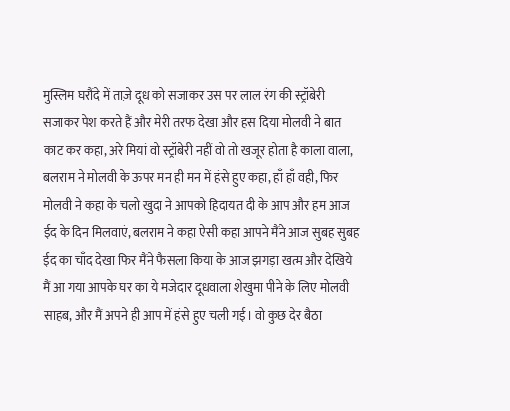मुस्लिम घरौंदे में ताज़े दूध को सजाकर उस पर लाल रंग की स्ट्रॉबेरी सजाकर पेश करते हैं और मेरी तरफ देखा और हस दिया मोलवी ने बात काट कर कहा, अरे मियां वो स्ट्रॉबेरी नहीं वो तो खजूर होता है काला वाला, बलराम ने मोलवी के ऊपर मन ही मन में हंसे हुए कहा, हाँ हाँ वही, फिर मोलवी ने कहा के चलो खुदा ने आपको हिदायत दी के आप और हम आज ईद के दिन मिलवाएं, बलराम ने कहा ऐसी कहा आपने मैंने आज सुबह सुबह ईद का चाँद देखा फिर मैंने फैसला किया के आज झगड़ा खत्म और देखिये मैं आ गया आपके घर का ये मजेदार दूधवाला शेखुमा पीने के लिए मोलवी साहब, और मैं अपने ही आप में हंसे हुए चली गई। वो कुछ देर बैठा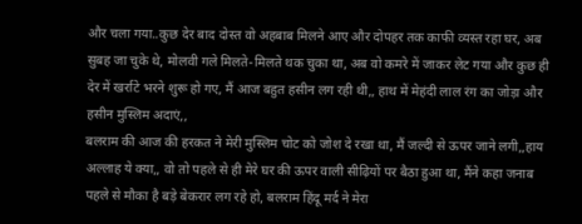और चला गया..कुछ देर बाद दोस्त वो अहबाब मिलने आए और दोपहर तक काफी व्यस्त रहा घर, अब सुबह जा चुके थे, मोलवी गले मिलते-मिलते थक चुका था, अब वो कमरे में जाकर लेट गया और कुछ ही देर में खर्राटे भरने शुरू हो गए, मैं आज बहुत हसीन लग रही थी,, हाथ में मेहंदी लाल रंग का जोड़ा और हसीन मुस्लिम अदाएं,,
बलराम की आज की हरकत ने मेरी मुस्लिम चोट को जोश दे रखा था, मैं जल्दी से ऊपर जाने लगी,,हाय अल्लाह ये क्या,, वो तो पहले से ही मेरे घर की ऊपर वाली सीढ़ियों पर बैठा हुआ था, मैंने कहा जनाब पहले से मौका है बड़े बेकरार लग रहे हो, बलराम हिंदू मर्द ने मेरा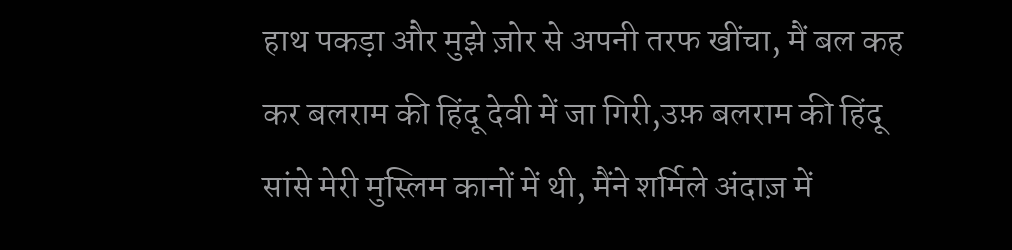हाथ पकड़ा और मुझे ज़ोर से अपनी तरफ खींचा, मैं बल कह कर बलराम की हिंदू देवी में जा गिरी,उफ़ बलराम की हिंदू सांसे मेरी मुस्लिम कानों में थी, मैंने शर्मिले अंदाज़ में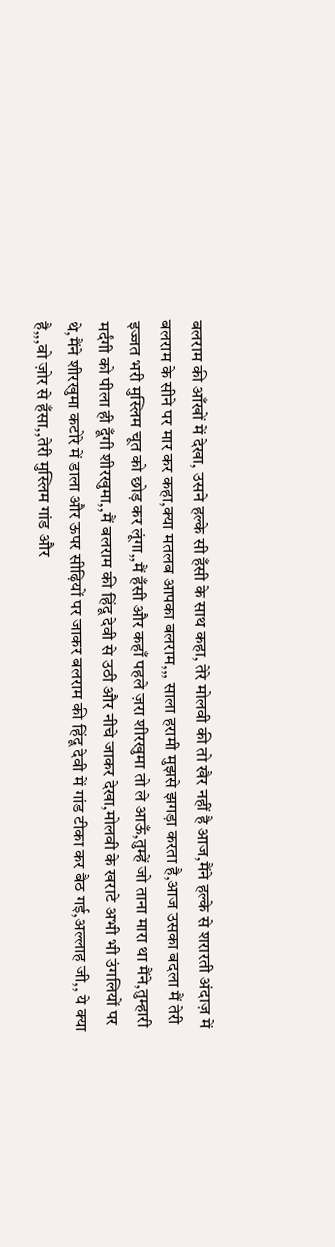बलराम की आँखों में देखा, उसने हल्के सी हँसी के साथ कहा, तेरे मोलवी की तो खैर नहीं है आज,मैंने हल्के से शरारती अंदाज़ में बलराम के सीने पर मार कर कहा,क्या मतलब आपका बलराम,,, साला हरामी मुझसे झगड़ा करता है,आज उसका बदला मैं तेरी इज्जत भरी मुस्लिम चूत को छोड़ कर लूंगा,,मैं हँसी और कहाँ पहले ज़रा शीरखुमा तो ले आऊँ,तुम्हें जो ताना मारा था मैंने,तुम्हारी मर्दंगी को पीला ही दूँगी शीरखुमा,,मैं बलराम की हिंदू देवी से उठी और नीचे जाकर देखा,मोलवी के खराटे अभी भी उंगलियों पर थे,मैंने शीरखुमा कटोरे में डाला और ऊपर सीढ़ियों पर जाकर बलराम की हिंदू देवी में गांड टीका कर बैठ गई,अल्लाह जी,, ये क्या है,,,वो ज़ोर से हँसा,,तेरी मुस्लिम गांड और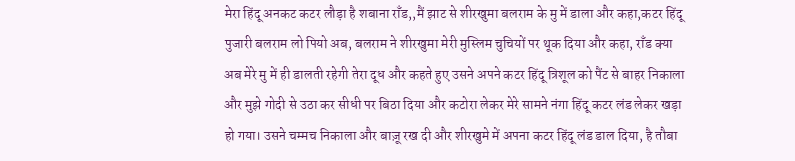मेरा हिंदू अनकट कटर लौड़ा है शबाना राँड,,मैं झाट से शीरखुमा बलराम के मु में डाला और कहा,कटर हिंदू पुजारी बलराम लो पियो अब, बलराम ने शीरखुमा मेरी मुस्लिम चुचियों पर थूक दिया और कहा, राँड क्या अब मेरे मु में ही डालती रहेगी तेरा दूध और कहते हुए उसने अपने कटर हिंदू त्रिशूल को पैंट से बाहर निकाला और मुझे गोदी से उठा कर सीधी पर बिठा दिया और कटोरा लेकर मेरे सामने नंगा हिंदू कटर लंड लेकर खड़ा हो गया। उसने चम्मच निकाला और बाज़ू रख दी और शीरखुमे में अपना कटर हिंदू लंड डाल दिया, है तौबा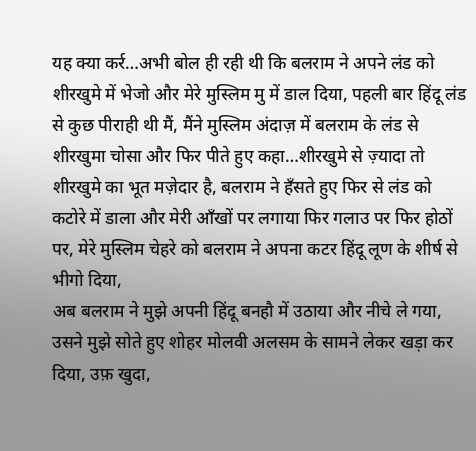यह क्या कर्र…अभी बोल ही रही थी कि बलराम ने अपने लंड को शीरखुमे में भेजो और मेरे मुस्लिम मु में डाल दिया, पहली बार हिंदू लंड से कुछ पीराही थी मैं, मैंने मुस्लिम अंदाज़ में बलराम के लंड से शीरखुमा चोसा और फिर पीते हुए कहा…शीरखुमे से ज़्यादा तो शीरखुमे का भूत मज़ेदार है, बलराम ने हँसते हुए फिर से लंड को कटोरे में डाला और मेरी आँखों पर लगाया फिर गलाउ पर फिर होठों पर, मेरे मुस्लिम चेहरे को बलराम ने अपना कटर हिंदू लूण के शीर्ष से भीगो दिया,
अब बलराम ने मुझे अपनी हिंदू बनहौ में उठाया और नीचे ले गया, उसने मुझे सोते हुए शोहर मोलवी अलसम के सामने लेकर खड़ा कर दिया, उफ़ खुदा,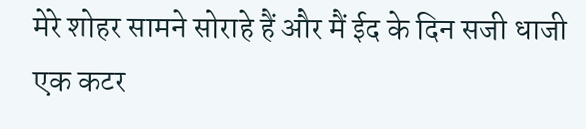मेरे शोहर सामने सोराहे हैं और मैं ईद के दिन सजी धाजी एक कटर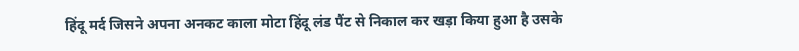हिंदू मर्द जिसने अपना अनकट काला मोटा हिंदू लंड पैंट से निकाल कर खड़ा किया हुआ है उसके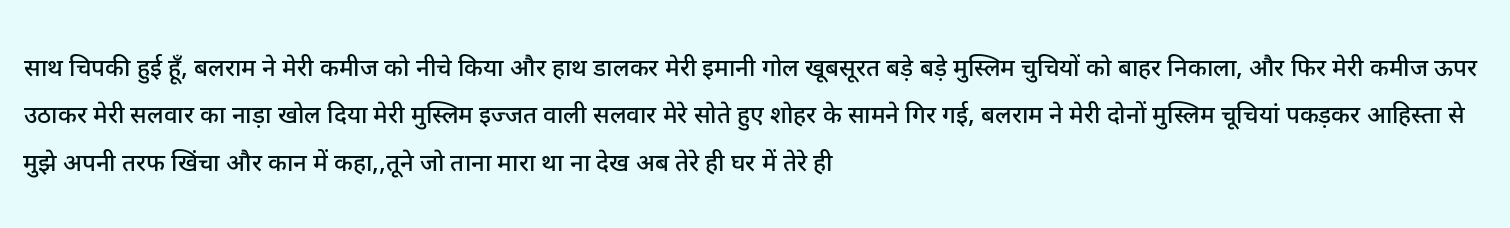साथ चिपकी हुई हूँ, बलराम ने मेरी कमीज को नीचे किया और हाथ डालकर मेरी इमानी गोल खूबसूरत बड़े बड़े मुस्लिम चुचियों को बाहर निकाला, और फिर मेरी कमीज ऊपर उठाकर मेरी सलवार का नाड़ा खोल दिया मेरी मुस्लिम इज्जत वाली सलवार मेरे सोते हुए शोहर के सामने गिर गई, बलराम ने मेरी दोनों मुस्लिम चूचियां पकड़कर आहिस्ता से मुझे अपनी तरफ खिंचा और कान में कहा,,तूने जो ताना मारा था ना देख अब तेरे ही घर में तेरे ही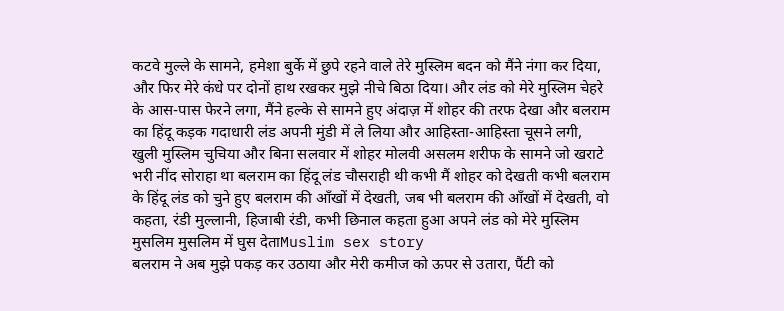कटवे मुल्ले के सामने, हमेशा बुर्के में छुपे रहने वाले तेरे मुस्लिम बदन को मैंने नंगा कर दिया, और फिर मेरे कंधे पर दोनों हाथ रखकर मुझे नीचे बिठा दिया। और लंड को मेरे मुस्लिम चेहरे के आस-पास फेरने लगा, मैंने हल्के से सामने हुए अंदाज़ में शोहर की तरफ देखा और बलराम का हिंदू कड़क गदाधारी लंड अपनी मुंडी में ले लिया और आहिस्ता-आहिस्ता चूसने लगी, खुली मुस्लिम चुचिया और बिना सलवार में शोहर मोलवी असलम शरीफ के सामने जो खराटे भरी नींद सोराहा था बलराम का हिंदू लंड चौसराही थी कभी मैं शोहर को देखती कभी बलराम के हिंदू लंड को चुने हुए बलराम की आँखों में देखती, जब भी बलराम की आँखों में देखती, वो कहता, रंडी मुल्लानी, हिजाबी रंडी, कभी छिनाल कहता हुआ अपने लंड को मेरे मुस्लिम मुसलिम मुसलिम में घुस देताMuslim sex story
बलराम ने अब मुझे पकड़ कर उठाया और मेरी कमीज को ऊपर से उतारा, पैंटी को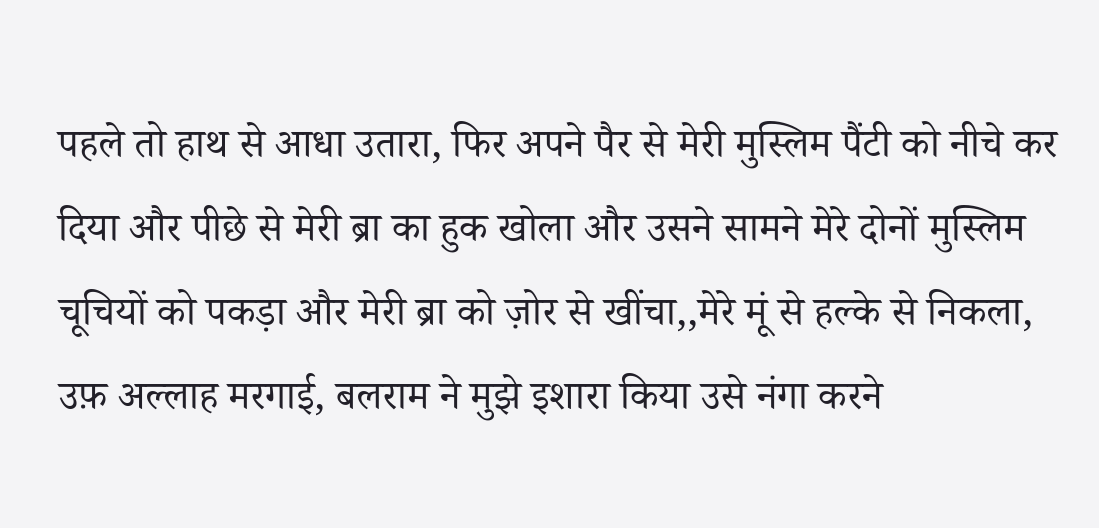पहले तो हाथ से आधा उतारा, फिर अपने पैर से मेरी मुस्लिम पैंटी को नीचे कर दिया और पीछे से मेरी ब्रा का हुक खोला और उसने सामने मेरे दोनों मुस्लिम चूचियों को पकड़ा और मेरी ब्रा को ज़ोर से खींचा,,मेरे मूं से हल्के से निकला, उफ़ अल्लाह मरगाई, बलराम ने मुझे इशारा किया उसे नंगा करने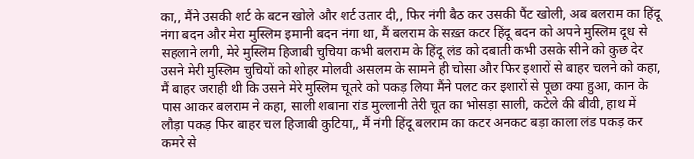का,, मैंने उसकी शर्ट के बटन खोले और शर्ट उतार दी,, फिर नंगी बैठ कर उसकी पैंट खोली, अब बलराम का हिंदू नंगा बदन और मेरा मुस्लिम इमानी बदन नंगा था, मैं बलराम के सख़्त कटर हिंदू बदन को अपने मुस्लिम दूध से सहलाने लगी, मेरे मुस्लिम हिजाबी चुचिया कभी बलराम के हिंदू लंड को दबाती कभी उसके सीने को कुछ देर उसने मेरी मुस्लिम चुचियों को शोहर मोलवी असलम के सामने ही चोसा और फिर इशारों से बाहर चलने को कहा, मैं बाहर जराही थी कि उसने मेरे मुस्लिम चूतरे को पकड़ लिया मैंने पलट कर इशारों से पूछा क्या हुआ, कान के पास आकर बलराम ने कहा, साली शबाना रांड मुल्लानी तेरी चूत का भोसड़ा साली, कटेले की बीवी, हाथ में लौड़ा पकड़ फिर बाहर चल हिजाबी कुटिया,, मैं नंगी हिंदू बलराम का कटर अनकट बड़ा काला लंड पकड़ कर कमरे से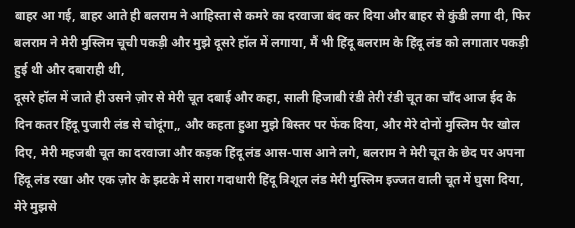बाहर आ गई, बाहर आते ही बलराम ने आहिस्ता से कमरे का दरवाजा बंद कर दिया और बाहर से कुंडी लगा दी, फिर बलराम ने मेरी मुस्लिम चूची पकड़ी और मुझे दूसरे हॉल में लगाया, मैं भी हिंदू बलराम के हिंदू लंड को लगातार पकड़ी हुई थी और दबाराही थी,
दूसरे हॉल में जाते ही उसने ज़ोर से मेरी चूत दबाई और कहा, साली हिजाबी रंडी तेरी रंडी चूत का चाँद आज ईद के दिन कतर हिंदू पुजारी लंड से चोदूंगा,, और कहता हुआ मुझे बिस्तर पर फेंक दिया, और मेरे दोनों मुस्लिम पैर खोल दिए, मेरी महजबी चूत का दरवाजा और कड़क हिंदू लंड आस-पास आने लगे, बलराम ने मेरी चूत के छेद पर अपना हिंदू लंड रखा और एक ज़ोर के झटके में सारा गदाधारी हिंदू त्रिशूल लंड मेरी मुस्लिम इज्जत वाली चूत में घुसा दिया, मेरे मुझसे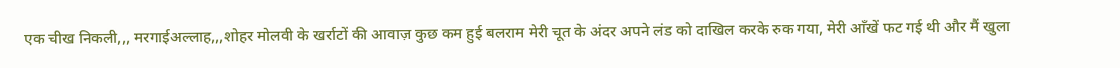एक चीख निकली,,, मरगाईअल्लाह,,,शोहर मोलवी के खर्राटों की आवाज़ कुछ कम हुई बलराम मेरी चूत के अंदर अपने लंड को दाखिल करके रुक गया, मेरी आँखें फट गई थी और मैं खुला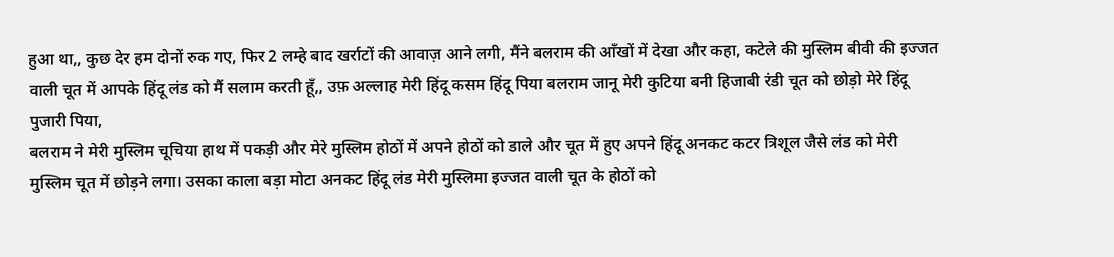हुआ था,, कुछ देर हम दोनों रुक गए, फिर 2 लम्हे बाद खर्राटों की आवाज़ आने लगी, मैंने बलराम की आँखों में देखा और कहा, कटेले की मुस्लिम बीवी की इज्जत वाली चूत में आपके हिंदू लंड को मैं सलाम करती हूँ,, उफ़ अल्लाह मेरी हिंदू कसम हिंदू पिया बलराम जानू मेरी कुटिया बनी हिजाबी रंडी चूत को छोड़ो मेरे हिंदू पुजारी पिया,
बलराम ने मेरी मुस्लिम चूचिया हाथ में पकड़ी और मेरे मुस्लिम होठों में अपने होठों को डाले और चूत में हुए अपने हिंदू अनकट कटर त्रिशूल जैसे लंड को मेरी मुस्लिम चूत में छोड़ने लगा। उसका काला बड़ा मोटा अनकट हिंदू लंड मेरी मुस्लिमा इज्जत वाली चूत के होठों को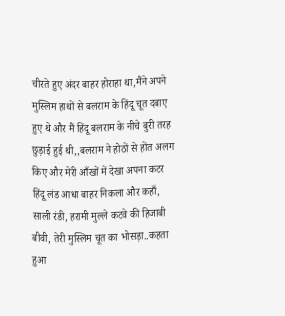चीरते हुए अंदर बाहर होराहा था,मैंने अपने मुस्लिम हाथों से बलराम के हिंदू चूत दबाए हुए थे और मैं हिंदू बलराम के नीचे बुरी तरह छुड़ाई हुई थी,,बलराम ने होठों से होंत अलग किए और मेरी आँखों में देखा अपना कटर हिंदू लंड आधा बाहर निकला और कहाँ, साली रंडी, हरामी मुल्ले कटवे की हिजाबी बीवी, तेरी मुस्लिम चूत का भोसड़ा..कहता हुआ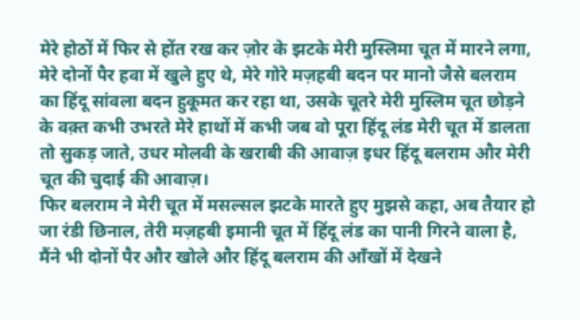मेरे होठों में फिर से होंत रख कर ज़ोर के झटके मेरी मुस्लिमा चूत में मारने लगा, मेरे दोनों पैर हवा में खुले हुए थे, मेरे गोरे मज़हबी बदन पर मानो जैसे बलराम का हिंदू सांवला बदन हुकूमत कर रहा था, उसके चूतरे मेरी मुस्लिम चूत छोड़ने के वक़्त कभी उभरते मेरे हाथों में कभी जब वो पूरा हिंदू लंड मेरी चूत में डालता तो सुकड़ जाते, उधर मोलवी के खराबी की आवाज़ इधर हिंदू बलराम और मेरी चूत की चुदाई की आवाज़।
फिर बलराम ने मेरी चूत में मसल्सल झटके मारते हुए मुझसे कहा, अब तैयार हो जा रंडी छिनाल, तेरी मज़हबी इमानी चूत में हिंदू लंड का पानी गिरने वाला है, मैंने भी दोनों पैर और खोले और हिंदू बलराम की आँखों में देखने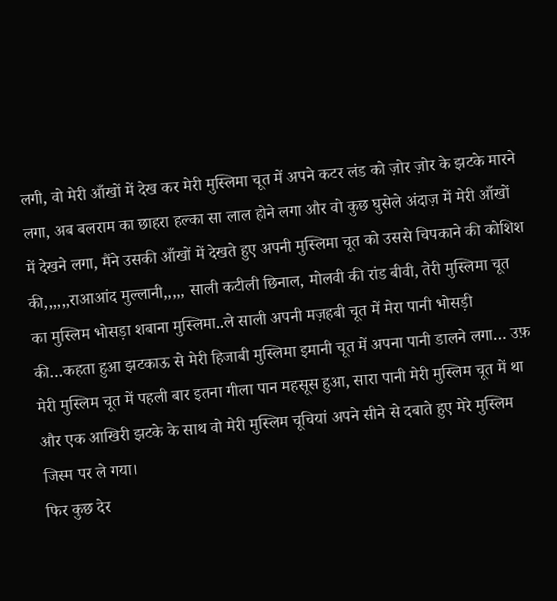लगी, वो मेरी आँखों में देख कर मेरी मुस्लिमा चूत में अपने कटर लंड को ज़ोर ज़ोर के झटके मारने लगा, अब बलराम का छाहरा हल्का सा लाल होने लगा और वो कुछ घुसेले अंदाज़ में मेरी आँखों में देखने लगा, मैंने उसकी आँखों में देखते हुए अपनी मुस्लिमा चूत को उससे चिपकाने की कोशिश की,,,,,,राआआंद मुल्लानी,,,,, साली कटीली छिनाल, मोलवी की रांड बीवी, तेरी मुस्लिमा चूत का मुस्लिम भोसड़ा शबाना मुस्लिमा..ले साली अपनी मज़हबी चूत में मेरा पानी भोसड़ी की…कहता हुआ झटकाऊ से मेरी हिजाबी मुस्लिमा इमानी चूत में अपना पानी डालने लगा… उफ़ मेरी मुस्लिम चूत में पहली बार इतना गीला पान महसूस हुआ, सारा पानी मेरी मुस्लिम चूत में था और एक आखिरी झटके के साथ वो मेरी मुस्लिम चूचियां अपने सीने से दबाते हुए मेरे मुस्लिम जिस्म पर ले गया।
फिर कुछ देर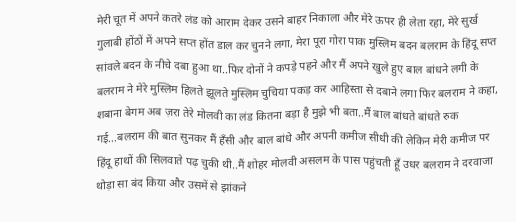मेरी चूत में अपने कतरे लंड को आराम देकर उसने बाहर निकाला और मेरे ऊपर ही लेता रहा, मेरे सुर्ख गुलाबी होंठों में अपने सप्त होंत डाल कर चुनने लगा, मेरा पूरा गोरा पाक मुस्लिम बदन बलराम के हिंदू सप्त सांवले बदन के नीचे दबा हुआ था..फिर दोनों ने कपड़े पहने और मैं अपने खुले हुए बाल बांधने लगी के बलराम ने मेरे मुस्लिम हिलते झूलते मुस्लिम चुचिया पकड़ कर आहिस्ता से दबाने लगा फिर बलराम ने कहा, शबाना बेगम अब ज़रा तेरे मोलवी का लंड कितना बड़ा है मुझे भी बता..मैं बाल बांधते बांधते रुक गई…बलराम की बात सुनकर मैं हँसी और बाल बांधे और अपनी कमीज सीधी की लेकिन मेरी कमीज पर हिंदू हाथों की सिलवाते पढ़ चुकी थी..मैं शोहर मोलवी असलम के पास पहुंचती हूँ उधर बलराम ने दरवाजा थोड़ा सा बंद किया और उसमें से झांकने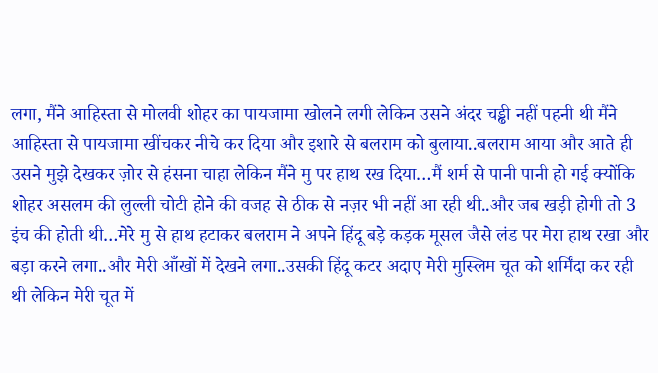लगा, मैंने आहिस्ता से मोलवी शोहर का पायजामा खोलने लगी लेकिन उसने अंदर चड्ढी नहीं पहनी थी मैंने आहिस्ता से पायजामा खींचकर नीचे कर दिया और इशारे से बलराम को बुलाया..बलराम आया और आते ही उसने मुझे देखकर ज़ोर से हंसना चाहा लेकिन मैंने मु पर हाथ रख दिया…मैं शर्म से पानी पानी हो गई क्योंकि शोहर असलम की लुल्ली चोटी होने की वजह से ठीक से नज़र भी नहीं आ रही थी..और जब खड़ी होगी तो 3 इंच की होती थी…मेरे मु से हाथ हटाकर बलराम ने अपने हिंदू बड़े कड़क मूसल जैसे लंड पर मेरा हाथ रखा और बड़ा करने लगा..और मेरी आँखों में देखने लगा..उसकी हिंदू कटर अदाए मेरी मुस्लिम चूत को शर्मिंदा कर रही थी लेकिन मेरी चूत में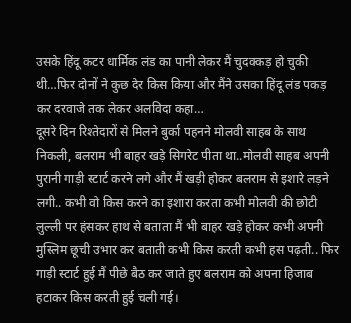उसके हिंदू कटर धार्मिक लंड का पानी लेकर मैं चुदक्कड़ हो चुकी थी…फिर दोनों ने कुछ देर किस किया और मैंने उसका हिंदू लंड पकड़ कर दरवाजे तक लेकर अलविदा कहा…
दूसरे दिन रिश्तेदारों से मिलने बुर्का पहनने मोलवी साहब के साथ निकली, बलराम भी बाहर खड़े सिगरेट पीता था..मोलवी साहब अपनी पुरानी गाड़ी स्टार्ट करने लगे और मैं खड़ी होकर बलराम से इशारे लड़ने लगी.. कभी वो किस करने का इशारा करता कभी मोलवी की छोटी लुल्ली पर हंसकर हाथ से बताता मैं भी बाहर खड़े होकर कभी अपनी मुस्लिम छूची उभार कर बताती कभी किस करती कभी हस पढ़ती.. फिर गाड़ी स्टार्ट हुई मैं पीछे बैठ कर जाते हुए बलराम को अपना हिजाब हटाकर किस करती हुई चली गई।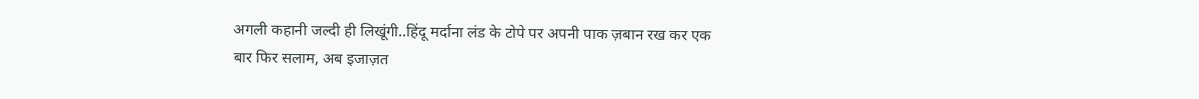अगली कहानी जल्दी ही लिखूंगी..हिंदू मर्दाना लंड के टोपे पर अपनी पाक ज़बान रख कर एक बार फिर सलाम, अब इजाज़त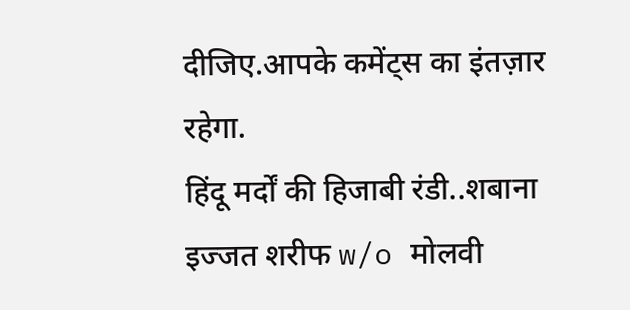दीजिए.आपके कमेंट्स का इंतज़ार रहेगा.
हिंदू मर्दों की हिजाबी रंडी..शबाना इज्जत शरीफ w/o मोलवी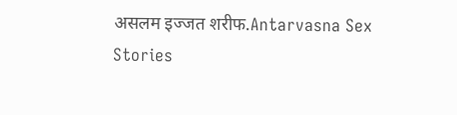असलम इज्जत शरीफ.Antarvasna Sex Stories